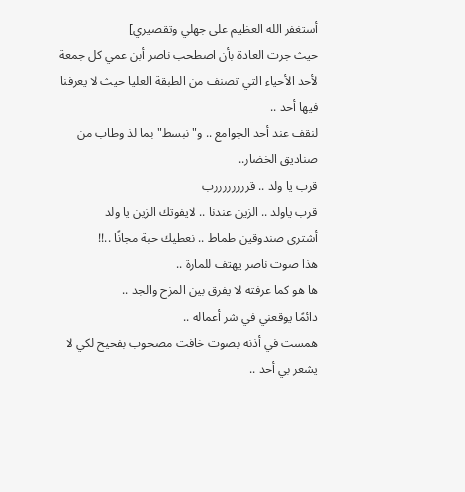أستغفر الله العظيم على جهلي وتقصيري]
حيث جرت العادة بأن اصطحب ناصر أبن عمي كل جمعة
لأحد الأحياء التي تصنف من الطبقة العليا حيث لا يعرفنا فيها أحد ..
لنقف عند أحد الجوامع .. و"نبسط"بما لذ وطاب من صناديق الخضار..
قرب يا ولد .. قررررررررب
قرب ياولد .. الزين عندنا .. لايفوتك الزين يا ولد
أشترى صندوقين طماط .. نعطيك حبة مجانًا ..!!
هذا صوت ناصر يهتف للمارة ..
ها هو كما عرفته لا يفرق بين المزح والجد ..
دائمًا يوقعني في شر أعماله ..
همست في أذنه بصوت خافت مصحوب بفحيح لكي لا يشعر بي أحد ..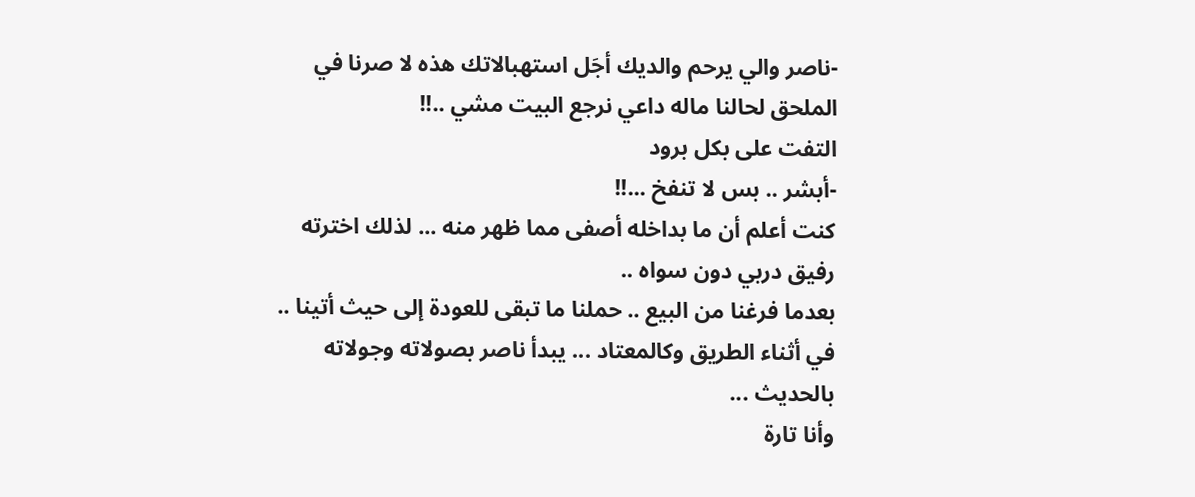-ناصر والي يرحم والديك أجَل استهبالاتك هذه لا صرنا في الملحق لحالنا ماله داعي نرجع البيت مشي ..!!
التفت على بكل برود
-أبشر .. بس لا تنفخ ...!!
كنت أعلم أن ما بداخله أصفى مما ظهر منه ... لذلك اخترته رفيق دربي دون سواه ..
بعدما فرغنا من البيع .. حملنا ما تبقى للعودة إلى حيث أتينا ..
في أثناء الطريق وكالمعتاد ... يبدأ ناصر بصولاته وجولاته بالحديث ...
وأنا تارة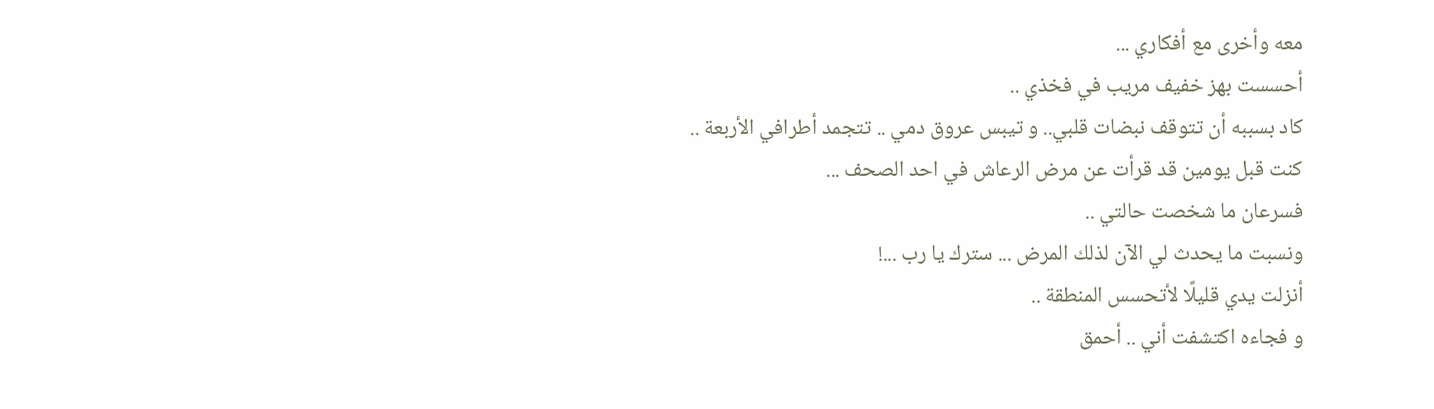معه وأخرى مع أفكاري ...
أحسست بهز خفيف مريب في فخذي ..
كاد بسببه أن تتوقف نبضات قلبي.. و تيبس عروق دمي .. تتجمد أطرافي الأربعة ..
كنت قبل يومين قد قرأت عن مرض الرعاش في احد الصحف ...
فسرعان ما شخصت حالتي ..
ونسبت ما يحدث لي الآن لذلك المرض ... سترك يا رب ...!
أنزلت يدي قليلًا لأتحسس المنطقة ..
و فجاءه اكتشفت أني .. أحمق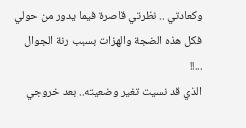وكعادتي .. نظرتي قاصرة فيما يدور من حولي
فكل هذه الضجة والهزات بسبب رنة الجوال ...!!
الذي قد نسيت تغير وضعيته.. بعد خروجي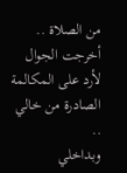من الصلاة ..
أخرجت الجوال لأرد على المكالمة الصادرة من خالي ..
وبداخلي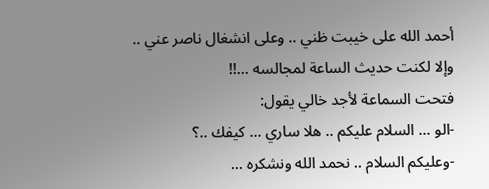أحمد الله على خيبت ظني .. وعلى انشغال ناصر عني ..
وإلا لكنت حديث الساعة لمجالسه ...!!
فتحت السماعة لأجد خالي يقول:
-الو ... السلام عليكم .. هلا ساري ... كيفك ..؟
-وعليكم السلام .. نحمد الله ونشكره ...